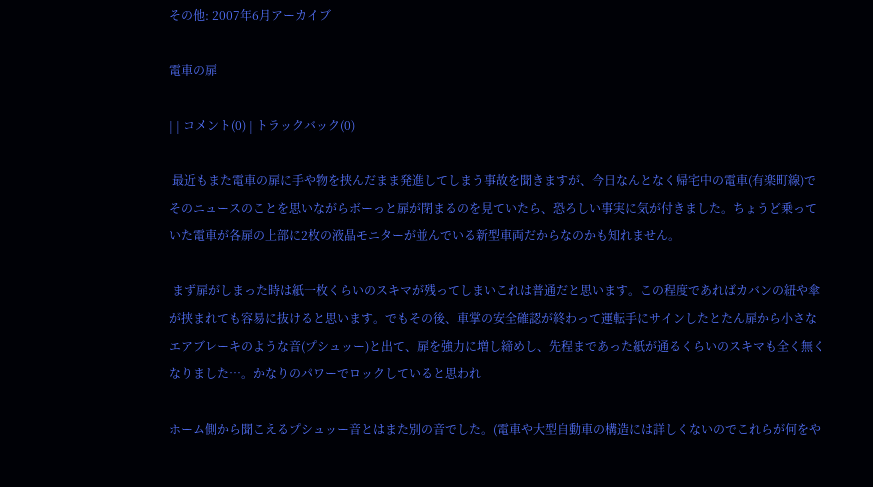その他: 2007年6月アーカイブ

電車の扉

| | コメント(0) | トラックバック(0)

 最近もまた電車の扉に手や物を挟んだまま発進してしまう事故を聞きますが、今日なんとなく帰宅中の電車(有楽町線)でそのニュースのことを思いながらボーっと扉が閉まるのを見ていたら、恐ろしい事実に気が付きました。ちょうど乗っていた電車が各扉の上部に2枚の液晶モニターが並んでいる新型車両だからなのかも知れません。

 まず扉がしまった時は紙一枚くらいのスキマが残ってしまいこれは普通だと思います。この程度であればカバンの紐や傘が挟まれても容易に抜けると思います。でもその後、車掌の安全確認が終わって運転手にサインしたとたん扉から小さなエアブレーキのような音(プシュッー)と出て、扉を強力に増し締めし、先程まであった紙が通るくらいのスキマも全く無くなりました…。かなりのパワーでロックしていると思われ

ホーム側から聞こえるプシュッー音とはまた別の音でした。(電車や大型自動車の構造には詳しくないのでこれらが何をや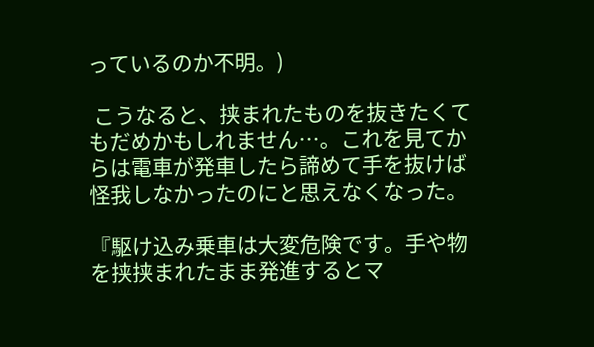っているのか不明。)

 こうなると、挟まれたものを抜きたくてもだめかもしれません…。これを見てからは電車が発車したら諦めて手を抜けば怪我しなかったのにと思えなくなった。

『駆け込み乗車は大変危険です。手や物を挟挟まれたまま発進するとマ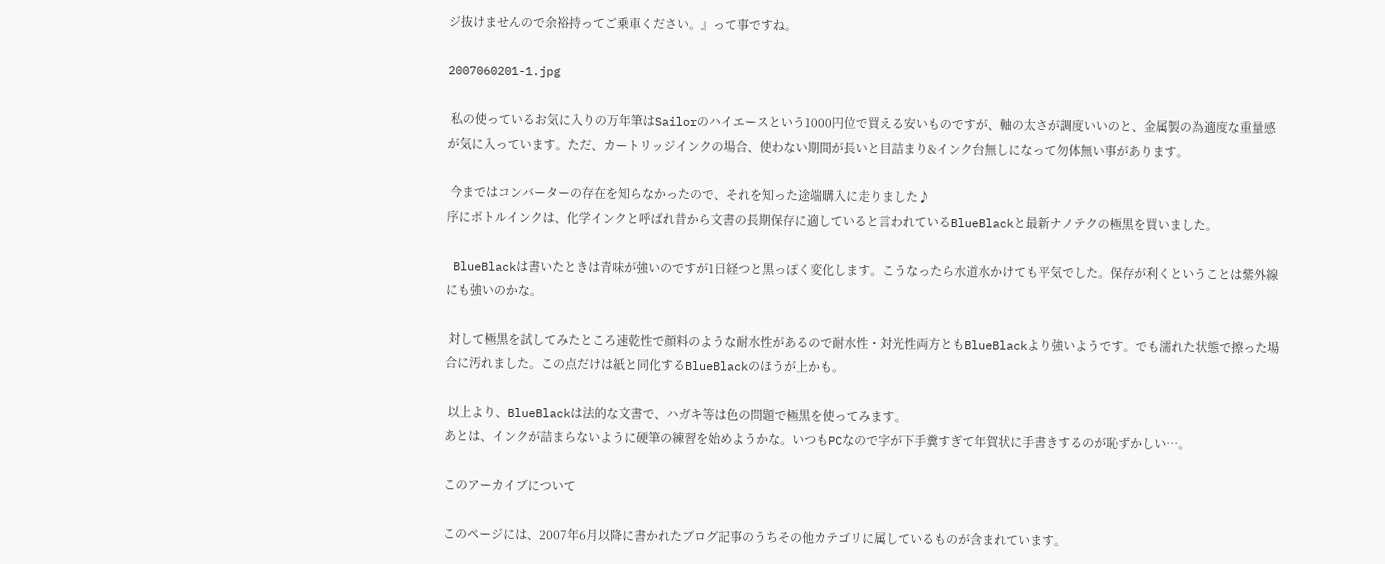ジ抜けませんので余裕持ってご乗車ください。』って事ですね。

2007060201-1.jpg

 私の使っているお気に入りの万年筆はSailorのハイエースという1000円位で買える安いものですが、軸の太さが調度いいのと、金属製の為適度な重量感が気に入っています。ただ、カートリッジインクの場合、使わない期間が長いと目詰まり&インク台無しになって勿体無い事があります。

 今まではコンバーターの存在を知らなかったので、それを知った途端購入に走りました♪
序にボトルインクは、化学インクと呼ばれ昔から文書の長期保存に適していると言われているBlueBlackと最新ナノテクの極黒を買いました。

 BlueBlackは書いたときは青味が強いのですが1日経つと黒っぽく変化します。こうなったら水道水かけても平気でした。保存が利くということは紫外線にも強いのかな。

 対して極黒を試してみたところ速乾性で顔料のような耐水性があるので耐水性・対光性両方ともBlueBlackより強いようです。でも濡れた状態で擦った場合に汚れました。この点だけは紙と同化するBlueBlackのほうが上かも。

 以上より、BlueBlackは法的な文書で、ハガキ等は色の問題で極黒を使ってみます。
あとは、インクが詰まらないように硬筆の練習を始めようかな。いつもPCなので字が下手糞すぎて年賀状に手書きするのが恥ずかしい…。

このアーカイブについて

このページには、2007年6月以降に書かれたブログ記事のうちその他カテゴリに属しているものが含まれています。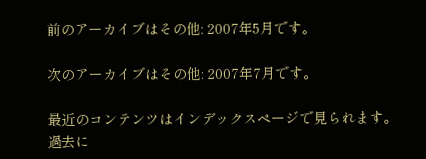前のアーカイブはその他: 2007年5月です。

次のアーカイブはその他: 2007年7月です。

最近のコンテンツはインデックスページで見られます。過去に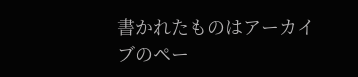書かれたものはアーカイブのペー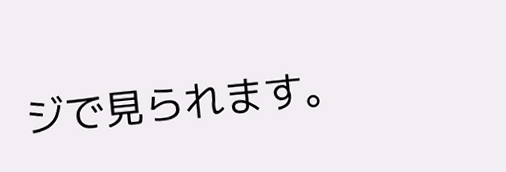ジで見られます。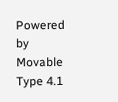Powered by Movable Type 4.1